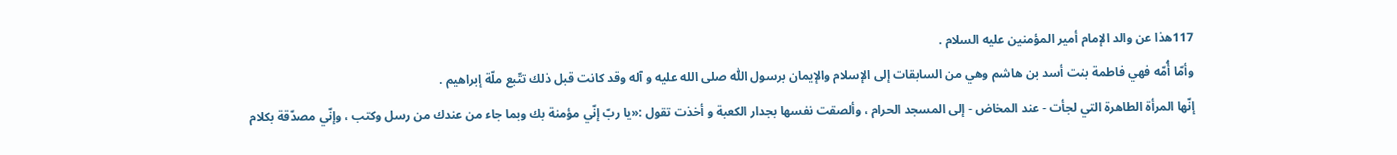117هذا عن والد الإمام أمير المؤمنين عليه السلام .
وأمّا أُمّه فهي فاطمة بنت أسد بن هاشم وهي من السابقات إلى الإسلام والإيمان برسول اللّٰه صلى الله عليه و آله وقد كانت قبل ذلك تتّبع ملّة إبراهيم .
إنّها المرأة الطاهرة التي لجأت - عند المخاض - إلى المسجد الحرام ، وألصقت نفسها بجدار الكعبة و أخذت تقول :«يا ربّ إنّي مؤمنة بك وبما جاء من عندك من رسل وكتب ، وإنّي مصدّقة بكلام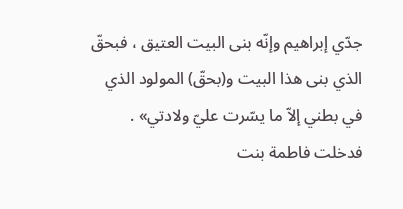جدّي إبراهيم وإنّه بنى البيت العتيق ، فبحقّ الذي بنى هذا البيت و(بحقّ) المولود الذي في بطني إلاّ ما يسّرت عليّ ولادتي» . فدخلت فاطمة بنت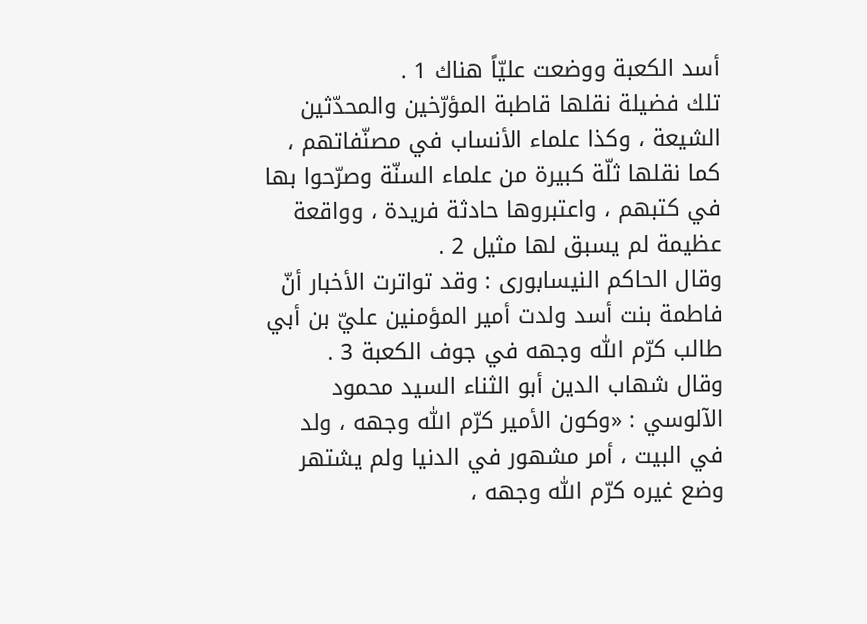أسد الكعبة ووضعت عليّاً هناك 1 .
تلك فضيلة نقلها قاطبة المؤرّخين والمحدّثين الشيعة ، وكذا علماء الأنساب في مصنّفاتهم ، كما نقلها ثلّة كبيرة من علماء السنّة وصرّحوا بها في كتبهم ، واعتبروها حادثة فريدة ، وواقعة عظيمة لم يسبق لها مثيل 2 .
وقال الحاكم النيسابورى : وقد تواترت الأخبار أنّ فاطمة بنت أسد ولدت أمير المؤمنين عليّ بن أبي طالب كرّم اللّٰه وجهه في جوف الكعبة 3 .
وقال شهاب الدين أبو الثناء السيد محمود الآلوسي : «وكون الأمير كرّم اللّٰه وجهه ، ولد في البيت ، أمر مشهور في الدنيا ولم يشتهر وضع غيره كرّم اللّٰه وجهه ،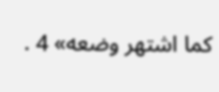كما اشتهر وضعه» 4 .